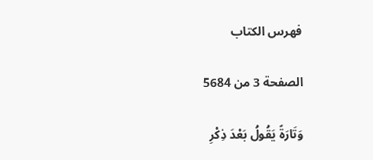فهرس الكتاب

الصفحة 3 من 5684

وَتَارَةً يَقُولُ بَعْدَ ذِكْرِ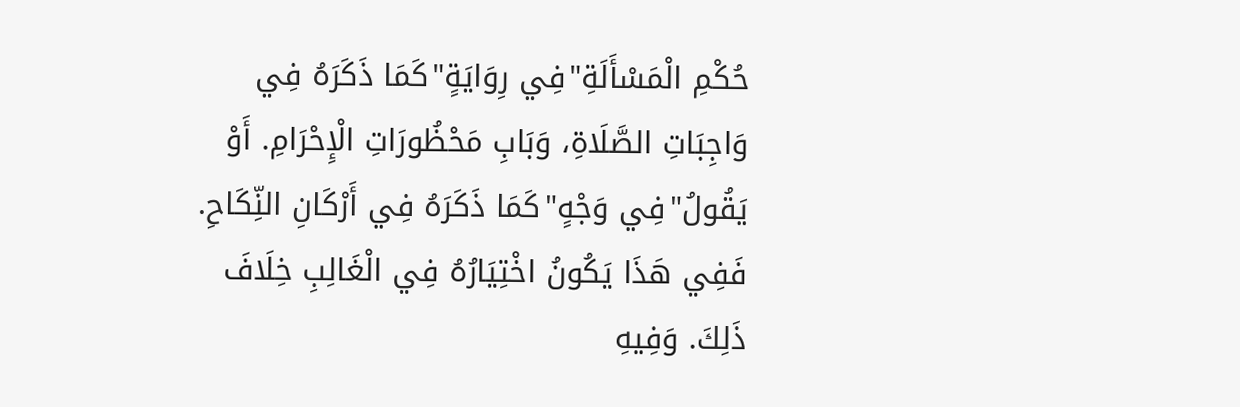حُكْمِ الْمَسْأَلَةِ"فِي رِوَايَةٍ"كَمَا ذَكَرَهُ فِي وَاجِبَاتِ الصَّلَاةِ، وَبَابِ مَحْظُورَاتِ الْإِحْرَامِ. أَوْ يَقُولُ"فِي وَجْهٍ"كَمَا ذَكَرَهُ فِي أَرْكَانِ النِّكَاحِ. فَفِي هَذَا يَكُونُ اخْتِيَارُهُ فِي الْغَالِبِ خِلَافَ ذَلِكَ. وَفِيهِ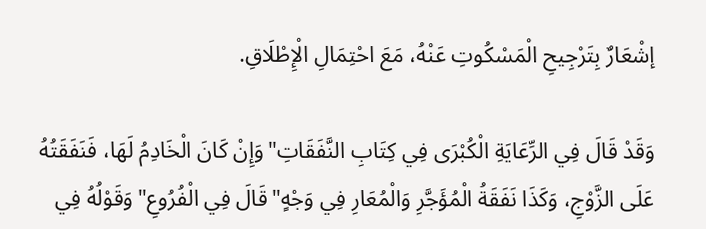إشْعَارٌ بِتَرْجِيحِ الْمَسْكُوتِ عَنْهُ، مَعَ احْتِمَالِ الْإِطْلَاقِ.

وَقَدْ قَالَ فِي الرِّعَايَةِ الْكُبْرَى فِي كِتَابِ النَّفَقَاتِ"وَإِنْ كَانَ الْخَادِمُ لَهَا، فَنَفَقَتُهُ عَلَى الزَّوْجِ، وَكَذَا نَفَقَةُ الْمُؤَجَّرِ وَالْمُعَارِ فِي وَجْهٍ"قَالَ فِي الْفُرُوعِ"وَقَوْلُهُ فِي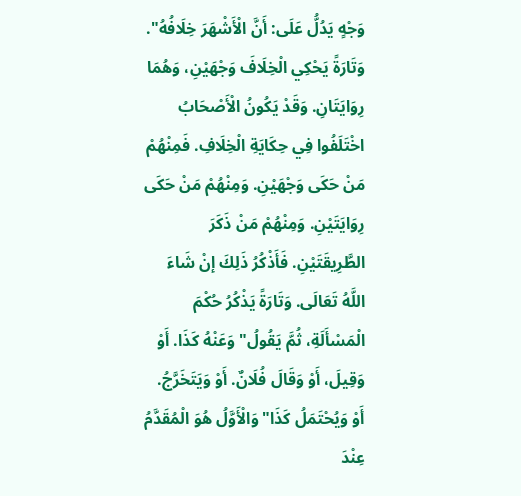وَجْهٍ يَدُلُّ عَلَى: أَنَّ الْأَشْهَرَ خِلَافُهُ". وَتَارَةً يَحْكِي الْخِلَافَ وَجْهَيْنِ، وَهُمَا رِوَايَتَانِ. وَقَدْ يَكُونُ الْأَصْحَابُ اخْتَلَفُوا فِي حِكَايَةِ الْخِلَافِ. فَمِنْهُمْ مَنْ حَكَى وَجْهَيْنِ. وَمِنْهُمْ مَنْ حَكَى رِوَايَتَيْنِ. وَمِنْهُمْ مَنْ ذَكَرَ الطَّرِيقَتَيْنِ. فَأَذْكُرُ ذَلِكَ إنْ شَاءَ اللَّهُ تَعَالَى. وَتَارَةً يَذْكُرُ حُكْمَ الْمَسْأَلَةِ، ثُمَّ يَقُولُ"وَعَنْهُ كَذَا. أَوْ وَقِيلَ، أَوْ وَقَالَ فُلَانٌ. أَوْ وَيَتَخَرَّجُ. أَوْ وَيُحْتَمَلُ كَذَا"وَالْأَوَّلُ هُوَ الْمُقَدَّمُ عِنْدَ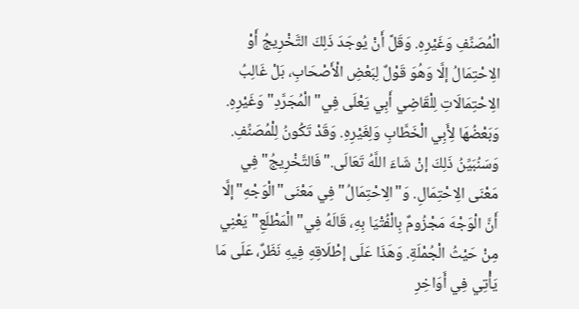الْمُصَنِّفِ وَغَيْرِهِ. وَقَلَّ أَنْ يُوجَدَ ذَلِكَ التَّخْرِيجُ أَوْ الِاحْتِمَالُ إلَّا وَهُوَ قَوْلٌ لِبَعْضِ الْأَصْحَابِ، بَلْ غَالِبُ الِاحْتِمَالَاتِ لِلْقَاضِي أَبِي يَعْلَى فِي"الْمُجَرَّدِ"وَغَيْرِهِ. وَبَعْضُهَا لِأَبِي الْخَطَّابِ وَلِغَيْرِهِ. وَقَدْ تَكُونُ لِلْمُصَنِّفِ. وَسَنُبَيِّنُ ذَلِكَ إنْ شَاءَ اللَّهُ تَعَالَى."فَالتَّخْرِيجُ"فِي مَعْنَى الِاحْتِمَالِ. وَ"الِاحْتِمَالُ"فِي مَعْنَى"الْوَجْهِ"إلَّا أَنَّ الْوَجْهَ مَجْزُومٌ بِالْفُتْيَا بِهِ، قَالَهُ فِي"الْمَطْلَعِ"يَعْنِي مِنْ حَيْثُ الْجُمْلَةِ. وَهَذَا عَلَى إطْلَاقِهِ فِيهِ نَظَرٌ، عَلَى مَا يَأْتِي فِي أَوَاخِرِ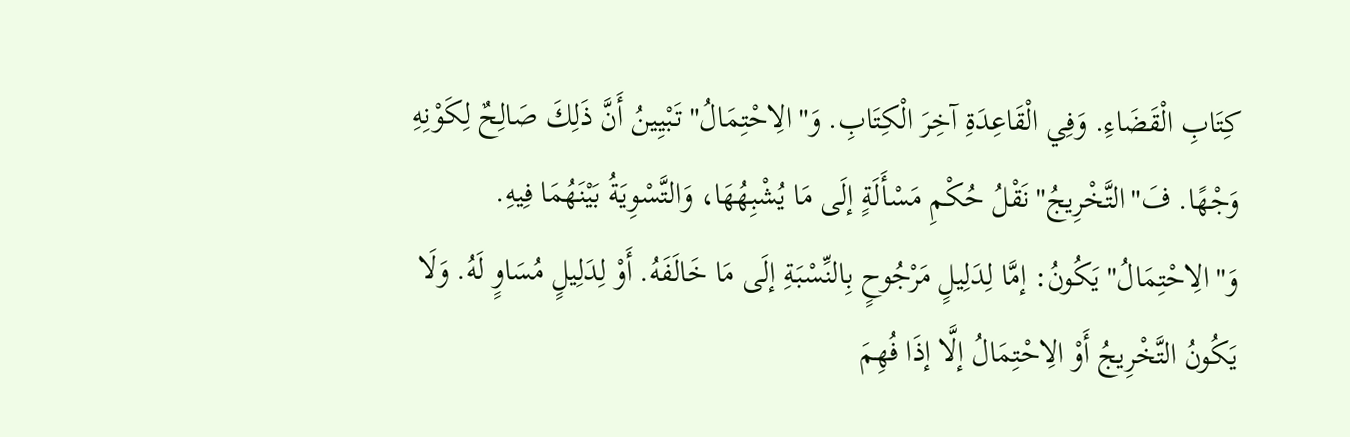كِتَابِ الْقَضَاءِ. وَفِي الْقَاعِدَةِ آخِرَ الْكِتَابِ. وَ"الِاحْتِمَالُ"تَبْيِينُ أَنَّ ذَلِكَ صَالِحٌ لِكَوْنِهِ وَجْهًا. فَ"التَّخْرِيجُ"نَقْلُ حُكْمِ مَسْأَلَةٍ إلَى مَا يُشْبِهُهَا، وَالتَّسْوِيَةُ بَيْنَهُمَا فِيهِ. وَ"الِاحْتِمَالُ"يَكُونُ: إمَّا لِدَلِيلٍ مَرْجُوحٍ بِالنِّسْبَةِ إلَى مَا خَالَفَهُ. أَوْ لِدَلِيلٍ مُسَاوٍ لَهُ. وَلَا يَكُونُ التَّخْرِيجُ أَوْ الِاحْتِمَالُ إلَّا إذَا فُهِمَ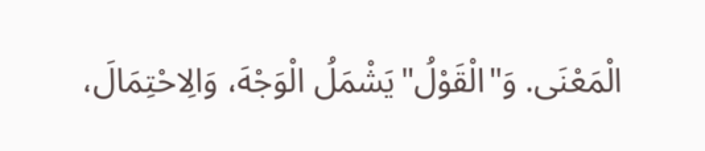الْمَعْنَى. وَ"الْقَوْلُ"يَشْمَلُ الْوَجْهَ، وَالِاحْتِمَالَ،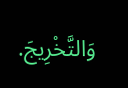وَالتَّخْرِيجَ.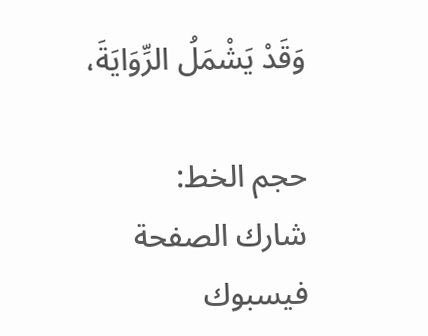وَقَدْ يَشْمَلُ الرِّوَايَةَ،

حجم الخط:
شارك الصفحة
فيسبوك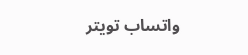واتساب تويتر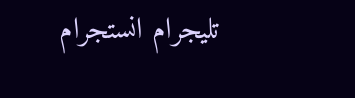تليجرام انستجرام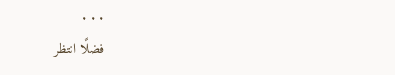. . .
فضلًا انتظر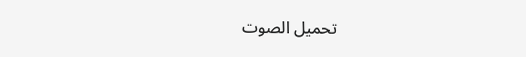تحميل الصوت